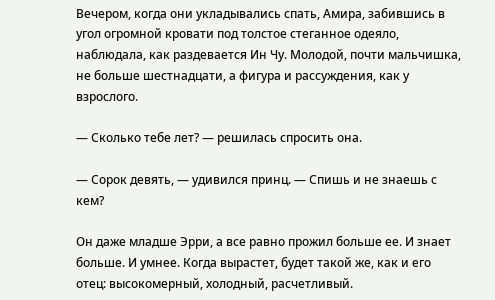Вечером, когда они укладывались спать, Амира, забившись в угол огромной кровати под толстое стеганное одеяло, наблюдала, как раздевается Ин Чу. Молодой, почти мальчишка, не больше шестнадцати, а фигура и рассуждения, как у взрослого.

— Сколько тебе лет? — решилась спросить она.

— Сорок девять, — удивился принц. — Спишь и не знаешь с кем?

Он даже младше Эрри, а все равно прожил больше ее. И знает больше. И умнее. Когда вырастет, будет такой же, как и его отец: высокомерный, холодный, расчетливый.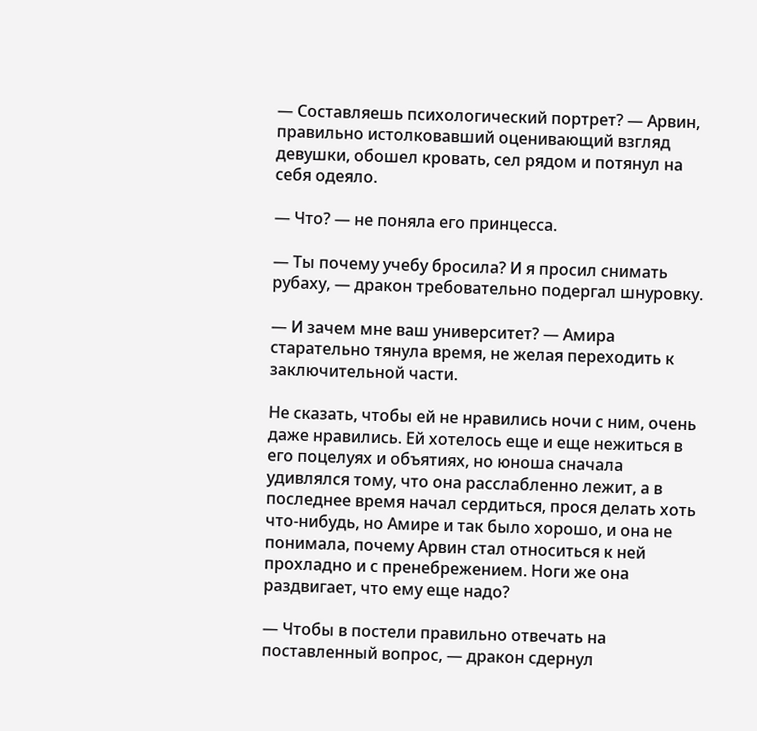— Составляешь психологический портрет? — Арвин, правильно истолковавший оценивающий взгляд девушки, обошел кровать, сел рядом и потянул на себя одеяло.

— Что? — не поняла его принцесса.

— Ты почему учебу бросила? И я просил снимать рубаху, — дракон требовательно подергал шнуровку.

— И зачем мне ваш университет? — Амира старательно тянула время, не желая переходить к заключительной части.

Не сказать, чтобы ей не нравились ночи с ним, очень даже нравились. Ей хотелось еще и еще нежиться в его поцелуях и объятиях, но юноша сначала удивлялся тому, что она расслабленно лежит, а в последнее время начал сердиться, прося делать хоть что-нибудь, но Амире и так было хорошо, и она не понимала, почему Арвин стал относиться к ней прохладно и с пренебрежением. Ноги же она раздвигает, что ему еще надо?

— Чтобы в постели правильно отвечать на поставленный вопрос, — дракон сдернул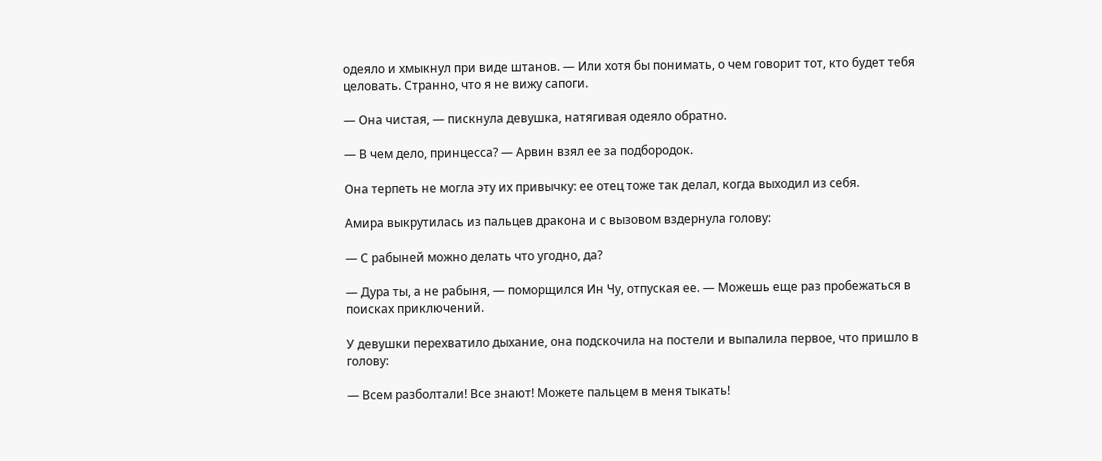одеяло и хмыкнул при виде штанов. — Или хотя бы понимать, о чем говорит тот, кто будет тебя целовать. Странно, что я не вижу сапоги.

— Она чистая, — пискнула девушка, натягивая одеяло обратно.

— В чем дело, принцесса? — Арвин взял ее за подбородок.

Она терпеть не могла эту их привычку: ее отец тоже так делал, когда выходил из себя.

Амира выкрутилась из пальцев дракона и с вызовом вздернула голову:

— С рабыней можно делать что угодно, да?

— Дура ты, а не рабыня, — поморщился Ин Чу, отпуская ее. — Можешь еще раз пробежаться в поисках приключений.

У девушки перехватило дыхание, она подскочила на постели и выпалила первое, что пришло в голову:

— Всем разболтали! Все знают! Можете пальцем в меня тыкать!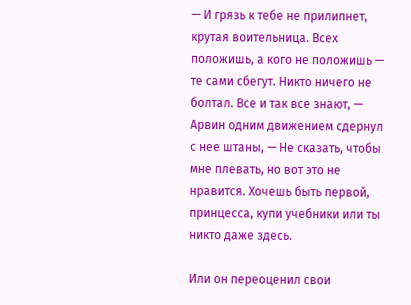— И грязь к тебе не прилипнет, крутая воительница. Всех положишь, а кого не положишь — те сами сбегут. Никто ничего не болтал. Все и так все знают, — Арвин одним движением сдернул с нее штаны, — Не сказать, чтобы мне плевать, но вот это не нравится. Хочешь быть первой, принцесса, купи учебники или ты никто даже здесь.

Или он переоценил свои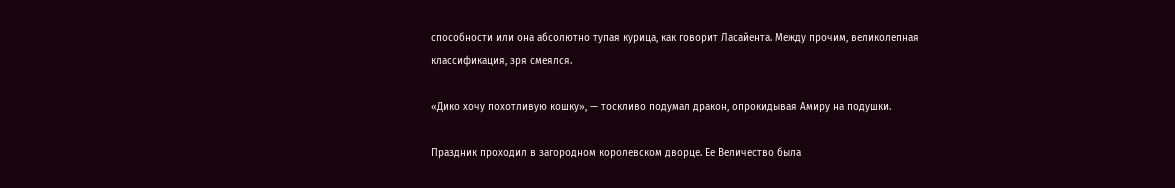способности или она абсолютно тупая курица, как говорит Ласайента. Между прочим, великолепная классификация, зря смеялся.

«Дико хочу похотливую кошку», — тоскливо подумал дракон, опрокидывая Амиру на подушки.

Праздник проходил в загородном королевском дворце. Ее Величество была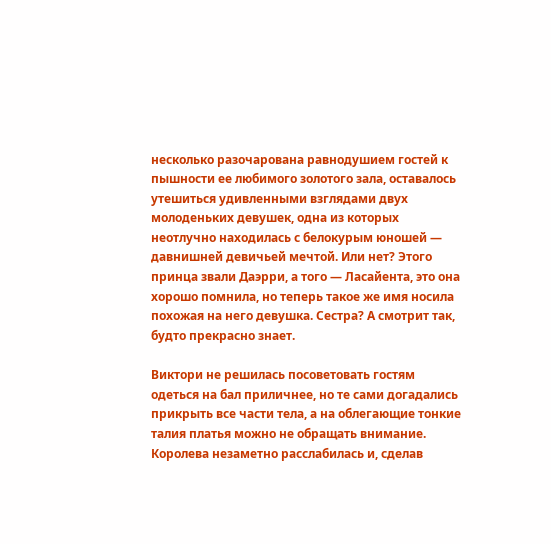несколько разочарована равнодушием гостей к пышности ее любимого золотого зала, оставалось утешиться удивленными взглядами двух молоденьких девушек, одна из которых неотлучно находилась с белокурым юношей — давнишней девичьей мечтой. Или нет? Этого принца звали Даэрри, а того — Ласайента, это она хорошо помнила, но теперь такое же имя носила похожая на него девушка. Сестра? А смотрит так, будто прекрасно знает.

Виктори не решилась посоветовать гостям одеться на бал приличнее, но те сами догадались прикрыть все части тела, а на облегающие тонкие талия платья можно не обращать внимание. Королева незаметно расслабилась и, сделав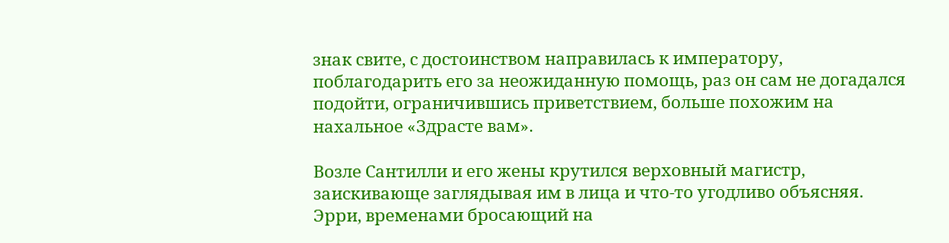знак свите, с достоинством направилась к императору, поблагодарить его за неожиданную помощь, раз он сам не догадался подойти, ограничившись приветствием, больше похожим на нахальное «Здрасте вам».

Возле Сантилли и его жены крутился верховный магистр, заискивающе заглядывая им в лица и что-то угодливо объясняя. Эрри, временами бросающий на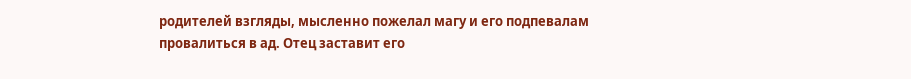родителей взгляды, мысленно пожелал магу и его подпевалам провалиться в ад. Отец заставит его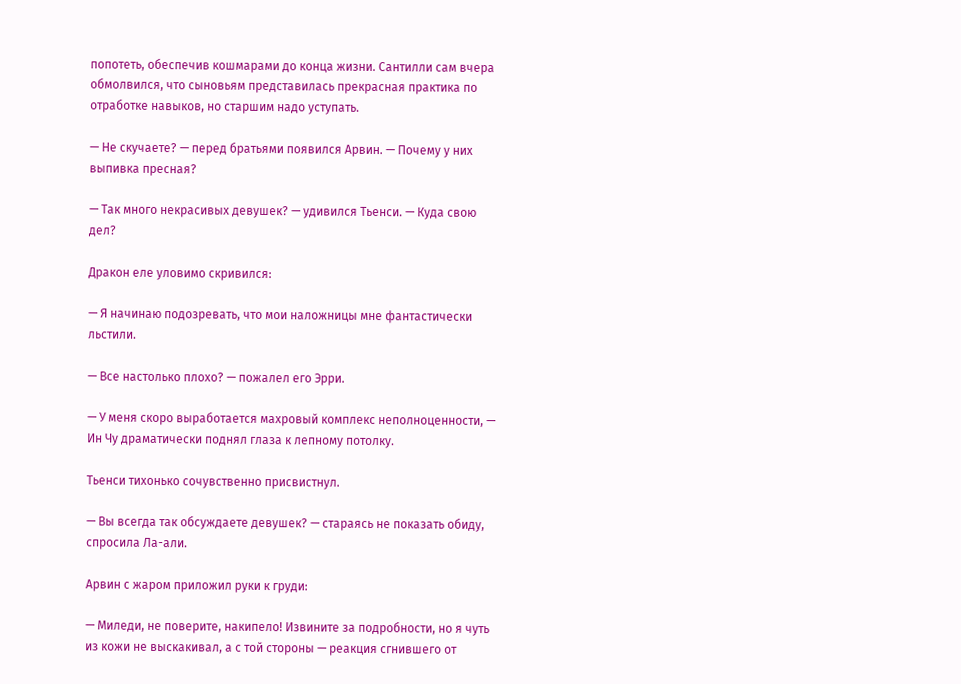попотеть, обеспечив кошмарами до конца жизни. Сантилли сам вчера обмолвился, что сыновьям представилась прекрасная практика по отработке навыков, но старшим надо уступать.

— Не скучаете? — перед братьями появился Арвин. — Почему у них выпивка пресная?

— Так много некрасивых девушек? — удивился Тьенси. — Куда свою дел?

Дракон еле уловимо скривился:

— Я начинаю подозревать, что мои наложницы мне фантастически льстили.

— Все настолько плохо? — пожалел его Эрри.

— У меня скоро выработается махровый комплекс неполноценности, — Ин Чу драматически поднял глаза к лепному потолку.

Тьенси тихонько сочувственно присвистнул.

— Вы всегда так обсуждаете девушек? — стараясь не показать обиду, спросила Ла-али.

Арвин с жаром приложил руки к груди:

— Миледи, не поверите, накипело! Извините за подробности, но я чуть из кожи не выскакивал, а с той стороны — реакция сгнившего от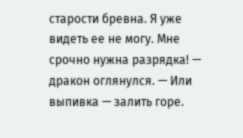старости бревна. Я уже видеть ее не могу. Мне срочно нужна разрядка! — дракон оглянулся. — Или выпивка — залить горе.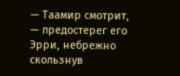— Таамир смотрит, — предостерег его Эрри, небрежно скользнув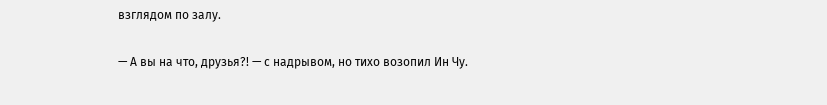взглядом по залу.

— А вы на что, друзья?! — с надрывом, но тихо возопил Ин Чу.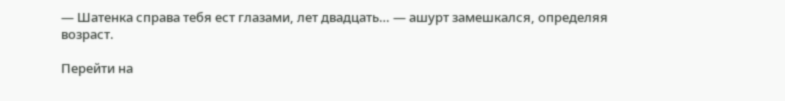— Шатенка справа тебя ест глазами, лет двадцать… — ашурт замешкался, определяя возраст.

Перейти на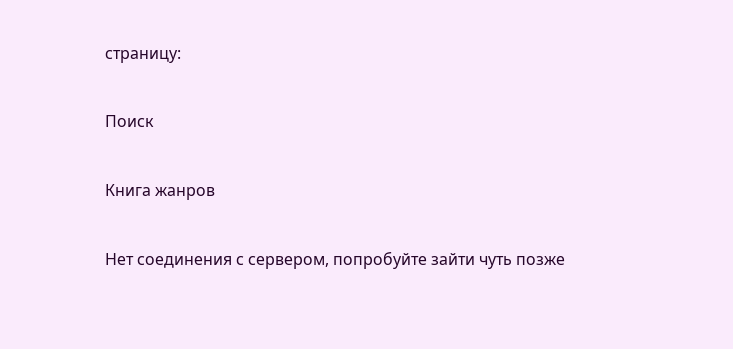страницу:

Поиск

Книга жанров

Нет соединения с сервером, попробуйте зайти чуть позже